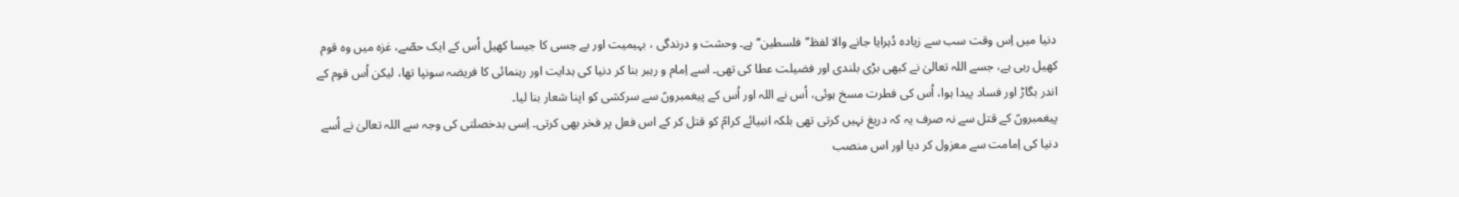دنیا میں اِس وقت سب سے زیادہ دُہرایا جانے والا لفظ’’فلسطین‘‘ ہے۔ وحشت و درندگی ، بہیمیت اور بے حِسی کا جیسا کھیل اُس کے ایک حصّے، غزہ میں وہ قوم کھیل رہی ہے، جسے اللہ تعالیٰ نے کبھی بڑی بلندی اور فضیلت عطا کی تھی۔ اسے اِمام و رہبر بنا کر دنیا کی ہدایت اور رہنمائی کا فریضہ سونپا تھا، لیکن اُس قوم کے اندر بگاڑ اور فساد پیدا ہوا، اُس کی فطرت مسخ ہوئی، اُس نے اللہ اور اُس کے پیغمبروںؑ سے سرکشی کو اپنا شعار بنا لیا۔
پیغمبروںؑ کے قتل سے نہ صرف یہ کہ دریغ نہیں کرتی تھی بلکہ انبیائے کرامؑ کو قتل کر کے اس فعل پر فخر بھی کرتی۔ اِسی بدخصلتی کی وجہ سے اللہ تعالیٰ نے اُسے دنیا کی اِمامت سے معزول کر دیا اور اس منصب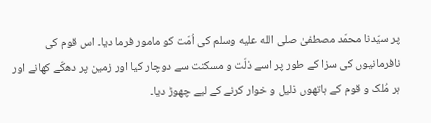پر سیّدنا محمّد مصطفیٰ صلى الله عليه وسلم کی اُمّت کو مامور فرما دیا۔ اس قوم کی نافرمانیوں کی سزا کے طور پر اسے ذلّت و مسکنت سے دوچار کیا اور زمین پر دھکّے کھانے اور ہر مُلک و قوم کے ہاتھوں ذلیل و خوار کرنے کے لیے چھوڑ دیا۔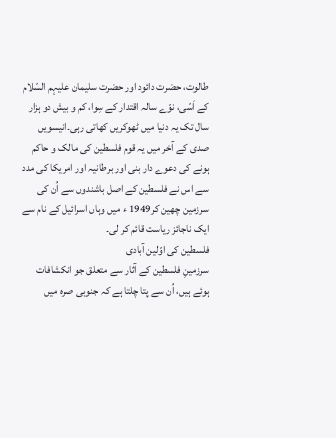طالوت، حضرت دائود اور حضرت سلیمان علیہم السّلام کے اَسّی، نوّے سالہ اقتدار کے سِوا، کم و بیش دو ہزار سال تک یہ دنیا میں ٹھوکریں کھاتی رہی۔انیسویں صدی کے آخر میں یہ قوم فلسطین کی مالک و حاکم ہونے کی دعوے دار بنی اور برطانیہ اور امریکا کی مدد سے اس نے فلسطین کے اصل باشندوں سے اُن کی سرزمین چھین کر1949 ء میں وہاں اسرائیل کے نام سے ایک ناجائز ریاست قائم کر لی۔
فلسطین کی اوّلین آبادی
سرزمینِ فلسطین کے آثار سے متعلق جو انکشافات ہوئے ہیں، اُن سے پتا چلتا ہے کہ جنوبی صرہ میں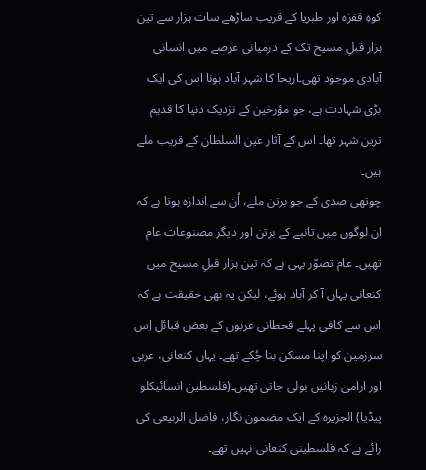کوہِ قفزہ اور طبریا کے قریب ساڑھے سات ہزار سے تین ہزار قبلِ مسیح تک کے درمیانی عرصے میں انسانی آبادی موجود تھی۔اریحا کا شہر آباد ہونا اس کی ایک بڑی شہادت ہے، جو مؤرخین کے نزدیک دنیا کا قدیم ترین شہر تھا۔ اس کے آثار عین السلطان کے قریب ملے ہیں۔
چوتھی صدی کے جو برتن ملے، اُن سے اندازہ ہوتا ہے کہ ان لوگوں میں تانبے کے برتن اور دیگر مصنوعات عام تھیں۔ عام تصوّر یہی ہے کہ تین ہزار قبلِ مسیح میں کنعانی یہاں آ کر آباد ہوئے، لیکن یہ بھی حقیقت ہے کہ اس سے کافی پہلے قحطانی عربوں کے بعض قبائل اِس سرزمین کو اپنا مسکن بنا چُکے تھے۔ یہاں کنعانی، عربی اور ارامی زبانیں بولی جاتی تھیں۔(فلسطین انسائیکلو پیڈیا) الجزیرہ کے ایک مضمون نگار، فاضل الربیعی کی رائے ہے کہ فلسطینی کنعانی نہیں تھے۔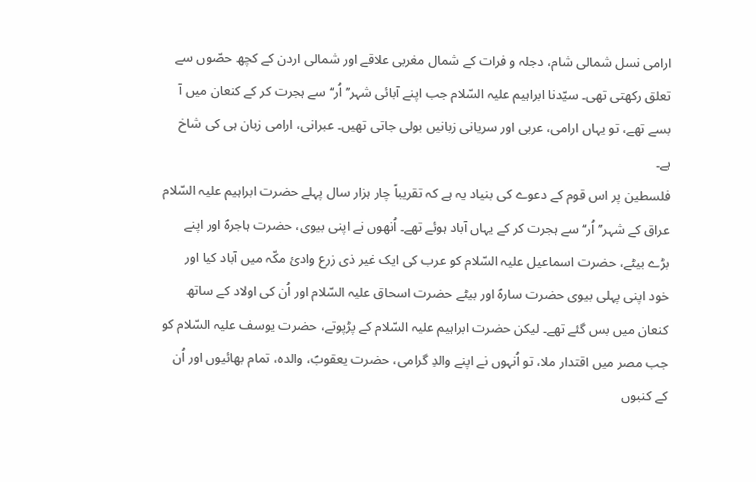ارامی نسل شمالی شام، دجلہ و فرات کے شمال مغربی علاقے اور شمالی اردن کے کچھ حصّوں سے تعلق رکھتی تھی۔ سیّدنا ابراہیم علیہ السّلام جب اپنے آبائی شہر’’اُر‘‘ سے ہجرت کر کے کنعان میں آ بسے تھے، تو یہاں ارامی، عربی اور سریانی زبانیں بولی جاتی تھیں۔ عبرانی، ارامی زبان ہی کی شاخ ہے۔
فلسطین پر اس قوم کے دعوے کی بنیاد یہ ہے کہ تقریباً چار ہزار سال پہلے حضرت ابراہیم علیہ السّلام عراق کے شہر’’اُر‘‘ سے ہجرت کر کے یہاں آباد ہوئے تھے۔ اُنھوں نے اپنی بیوی، حضرت ہاجرہؑ اور اپنے بڑے بیٹے، حضرت اسماعیل علیہ السّلام کو عرب کی ایک غیر ذی زرع وادیٔ مکّہ میں آباد کیا اور خود اپنی پہلی بیوی حضرت سارہؑ اور بیٹے حضرت اسحاق علیہ السّلام اور اُن کی اولاد کے ساتھ کنعان میں بس گئے تھے۔ لیکن حضرت ابراہیم علیہ السّلام کے پڑپوتے، حضرت یوسف علیہ السّلام کو جب مصر میں اقتدار ملا، تو اُنہوں نے اپنے والدِ گرامی، حضرت یعقوبؑ، والدہ، تمام بھائیوں اور اُن کے کنبوں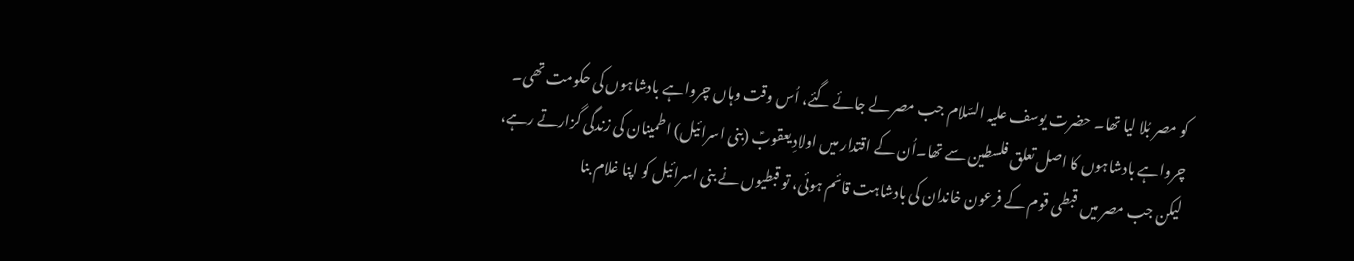کو مصر بُلا لیا تھا۔ حضرت یوسف علیہ السّلام جب مصر لے جائے گئے، اُس وقت وہاں چرواہے بادشاہوں کی حکومت تھی۔
چرواہے بادشاہوں کا اصل تعلق فلسطین سے تھا۔اُن کے اقتدار میں اولادِ یعقوبؑ (بنی اسرائیل) اطمینان کی زندگی گزارتے رہے، لیکن جب مصر میں قبطی قوم کے فرعون خاندان کی بادشاہت قائم ہوئی، تو قبطیوں نے بنی اسرائیل کو اپنا غلام بنا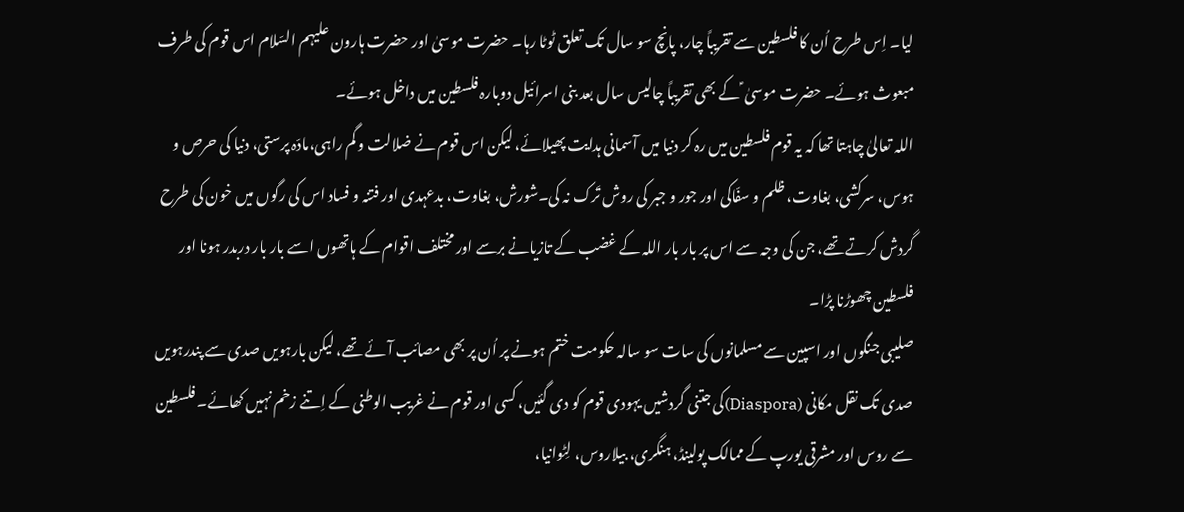لیا۔ اِس طرح اُن کا فلسطین سے تقریباً چار، پانچ سو سال تک تعلق ٹوٹا رہا۔ حضرت موسیٰ اور حضرت ہارون علیہم السّلام اس قوم کی طرف مبعوث ہوئے۔ حضرت موسیٰ ؑ کے بھی تقریباً چالیس سال بعد بنی اسرائیل دوبارہ فلسطین میں داخل ہوئے۔
اللہ تعالیٰ چاہتا تھا کہ یہ قوم فلسطین میں رہ کر دنیا میں آسمانی ہدایت پھیلائے، لیکن اس قوم نے ضلالت و گم راہی،مادّہ پرستی، دنیا کی حرص و ہوس، سرکشی، بغاوت، ظلم و سفّاکی اور جور و جبر کی روش تَرک نہ کی۔شورش، بغاوت، بدعہدی اور فتنہ و فساد اس کی رگوں میں خون کی طرح گردش کرتے تھے، جن کی وجہ سے اس پر بار بار اللہ کے غضب کے تازیانے برسے اور مختلف اقوام کے ہاتھوں اسے بار بار دربدر ہونا اور فلسطین چھوڑنا پڑا۔
صلیبی جنگوں اور اسپین سے مسلمانوں کی سات سو سالہ حکومت ختم ہونے پر اُن پر بھی مصائب آئے تھے، لیکن بارہویں صدی سے پندرہویں صدی تک نقل مکانی (Diaspora)کی جتنی گردشیں یہودی قوم کو دی گئیں، کسی اور قوم نے غریب الوطنی کے اِتنے زخم نہیں کھائے۔ فلسطین سے روس اور مشرقی یورپ کے ممالک پولینڈ، ہنگری، بیلاروس، لِٹوانیا،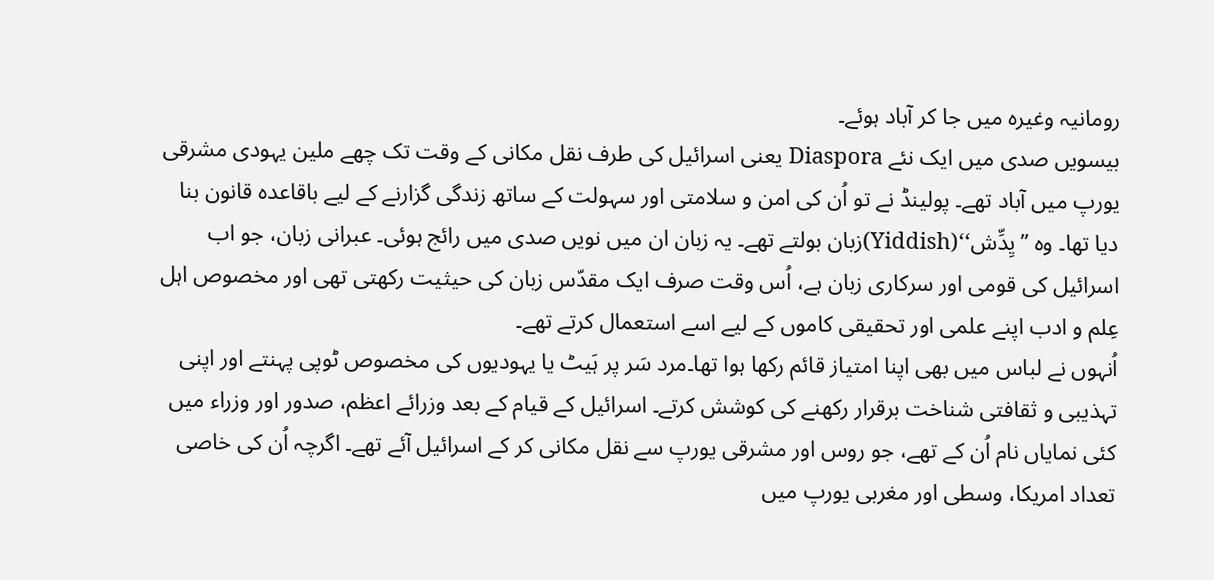رومانیہ وغیرہ میں جا کر آباد ہوئے۔
بیسویں صدی میں ایک نئے Diaspora یعنی اسرائیل کی طرف نقل مکانی کے وقت تک چھے ملین یہودی مشرقی یورپ میں آباد تھے۔ پولینڈ نے تو اُن کی امن و سلامتی اور سہولت کے ساتھ زندگی گزارنے کے لیے باقاعدہ قانون بنا دیا تھا۔ وہ ’’یِدِّش‘‘(Yiddish)زبان بولتے تھے۔ یہ زبان ان میں نویں صدی میں رائج ہوئی۔ عبرانی زبان، جو اب اسرائیل کی قومی اور سرکاری زبان ہے، اُس وقت صرف ایک مقدّس زبان کی حیثیت رکھتی تھی اور مخصوص اہل عِلم و ادب اپنے علمی اور تحقیقی کاموں کے لیے اسے استعمال کرتے تھے۔
اُنہوں نے لباس میں بھی اپنا امتیاز قائم رکھا ہوا تھا۔مرد سَر پر ہَیٹ یا یہودیوں کی مخصوص ٹوپی پہنتے اور اپنی تہذیبی و ثقافتی شناخت برقرار رکھنے کی کوشش کرتے۔ اسرائیل کے قیام کے بعد وزرائے اعظم، صدور اور وزراء میں کئی نمایاں نام اُن کے تھے، جو روس اور مشرقی یورپ سے نقل مکانی کر کے اسرائیل آئے تھے۔ اگرچہ اُن کی خاصی تعداد امریکا، وسطی اور مغربی یورپ میں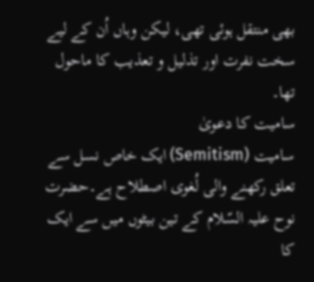بھی منتقل ہوئی تھی، لیکن وہاں اُن کے لیے سخت نفرت اور تذلیل و تعذیب کا ماحول تھا۔
سامیت کا دعویٰ
سامیت (Semitism) ایک خاص نسل سے تعلق رکھنے والی لُغوی اصطلاح ہے۔حضرت نوح علیہ السّلام کے تین بیٹوں میں سے ایک کا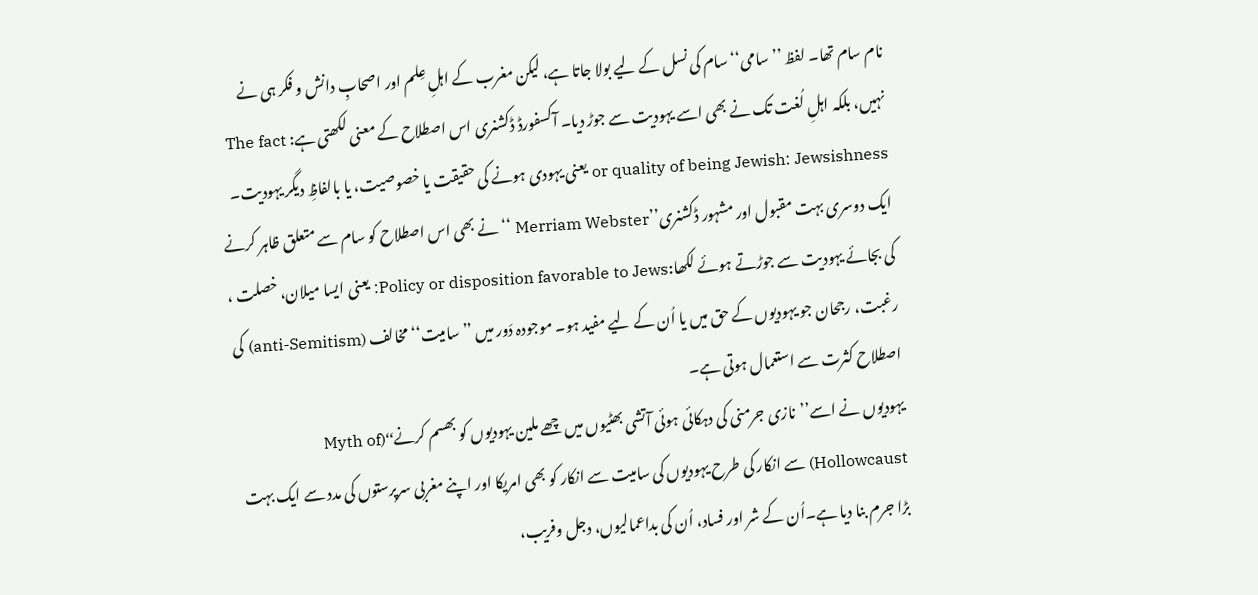نام سام تھا۔ لفظ ’’سامی‘‘ سام کی نسل کے لیے بولا جاتا ہے، لیکن مغرب کے اہلِ عِلم اور اصحابِ دانش و فکر ہی نے نہیں، بلکہ اہلِ لُغت تک نے بھی اسے یہودیت سے جوڑ دیا۔ آکسفورڈ ڈکشنری اس اصطلاح کے معنی لکھتی ہے: The fact or quality of being Jewish: Jewsishness یعنی یہودی ہونے کی حقیقت یا خصوصیت، یا بالفاظِ دیگر یہودیت۔
ایک دوسری بہت مقبول اور مشہور ڈکشنری’’Merriam Webster ‘‘نے بھی اس اصطلاح کو سام سے متعلق ظاہر کرنے کی بجائے یہودیت سے جوڑتے ہوئے لکھا:Policy or disposition favorable to Jews: یعنی ایسا میلان، خصلت ، رغبت، رجحان جو یہودیوں کے حق میں یا اُن کے لیے مفید ہو۔ موجودہ دَور میں ’’سامیت‘‘ مخالف (anti-Semitism) کی اصطلاح کثرت سے استعمال ہوتی ہے۔
یہودیوں نے اسے’’نازی جرمنی کی دہکائی ہوئی آتشی بھٹیوں میں چھے ملین یہودیوں کو بھسم کرنے‘‘(Myth of Hollowcaust) سے انکار کی طرح یہودیوں کی سامیت سے انکار کو بھی امریکا اور اپنے مغربی سرپرستوں کی مدد سے ایک بہت بڑا جرم بنا دیا ہے۔اُن کے شر اور فساد، اُن کی بداعمالیوں، دجل وفریب،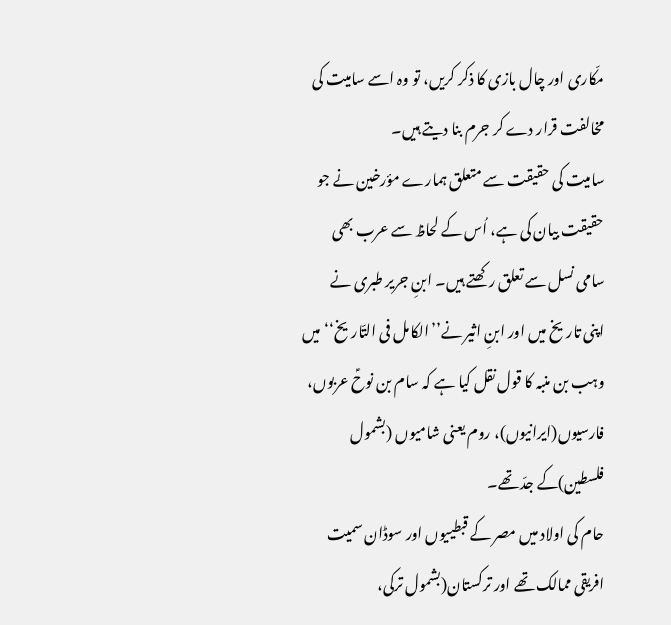مکّاری اور چال بازی کا ذکر کریں، تو وہ اسے سامیت کی مخالفت قرار دے کر جرم بنا دیتے ہیں۔
سامیت کی حقیقت سے متعلق ہمارے مؤرخین نے جو حقیقت بیان کی ہے، اُس کے لحاظ سے عرب بھی سامی نسل سے تعلق رکھتے ہیں۔ ابنِ جریر طبری نے اپنی تاریخ میں اور ابنِ اثیر نے’’الکامل فی التّاریخ‘‘میں وہب بن منبہ کا قول نقل کیا ہے کہ سام بن نوحؑ عربوں، فارسیوں(ایرانیوں)، روم یعنی شامیوں (بشمول فلسطین)کے جدّ تھے۔
حام کی اولاد میں مصر کے قبطییوں اور سوڈان سمیت افریقی ممالک تھے اور ترکستان(بشمول ترکی،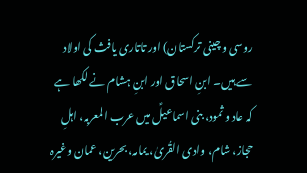روسی و چینی ترکستان) اور تاتاری یافث کی اولاد سے ہیں۔ ابنِ اسحاق اور ابنِ ہشام نے لکھا ہے کہ عاد و ثمود، بنی اسماعیلؑ میں عرب المعربہ، اہلِ حجاز، شام، وادی القُریٰ، یمامہ، بحرین، عمان وغیرہ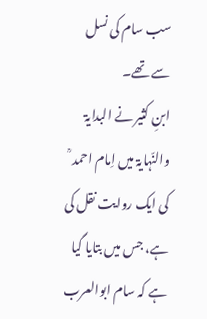سب سام کی نسل سے تھے۔
ابنِ کثیر نے البدایۃ والنّہایۃ میں اِمام احمد ؒ کی ایک روایت نقل کی ہے، جس میں بتایا گیا ہے کہ سام ابوالعرب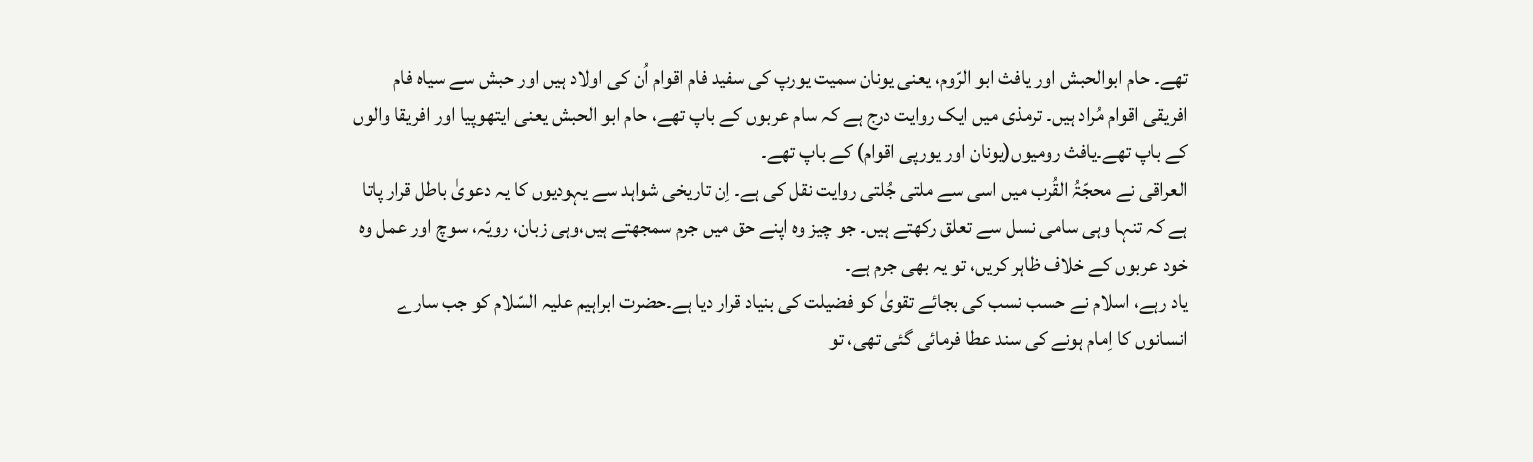تھے۔ حام ابوالحبش اور یافث ابو الرّوم، یعنی یونان سمیت یورپ کی سفید فام اقوام اُن کی اولاد ہیں اور حبش سے سیاہ فام افریقی اقوام مُراد ہیں۔ ترمذی میں ایک روایت درج ہے کہ سام عربوں کے باپ تھے، حام ابو الحبش یعنی ایتھوپیا اور افریقا والوں کے باپ تھے۔یافث رومیوں(یونان اور یورپی اقوام) کے باپ تھے۔
العراقی نے محجّۃُ القُرب میں اسی سے ملتی جُلتی روایت نقل کی ہے۔ اِن تاریخی شواہد سے یہودیوں کا یہ دعویٰ باطل قرار پاتا ہے کہ تنہا وہی سامی نسل سے تعلق رکھتے ہیں۔ جو چیز وہ اپنے حق میں جرم سمجھتے ہیں،وہی زبان، رویّہ، سوچ اور عمل وہ خود عربوں کے خلاف ظاہر کریں، تو یہ بھی جرم ہے۔
یاد رہے، اسلام نے حسب نسب کی بجائے تقویٰ کو فضیلت کی بنیاد قرار دیا ہے۔حضرت ابراہیم علیہ السّلام کو جب سارے انسانوں کا اِمام ہونے کی سند عطا فرمائی گئی تھی، تو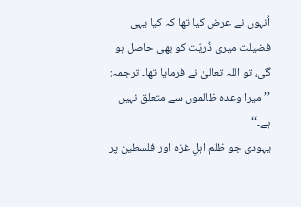اُنہوں نے عرض کیا تھا کہ کیا یہی فضیلت میری ذُریّت کو بھی حاصل ہو گی، تو اللہ تعالیٰ نے فرمایا تھا۔ ترجمہ: ’’میرا وعدہ ظالموں سے متعلق نہیں ہے۔‘‘
یہودی جو ظلم اہلِ غزہ اور فلسطین پر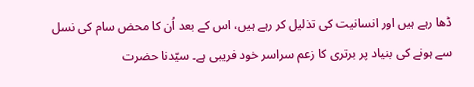ڈھا رہے ہیں اور انسانیت کی تذلیل کر رہے ہیں، اس کے بعد اُن کا محض سام کی نسل سے ہونے کی بنیاد پر برتری کا زعم سراسر خود فریبی ہے۔ سیّدنا حضرت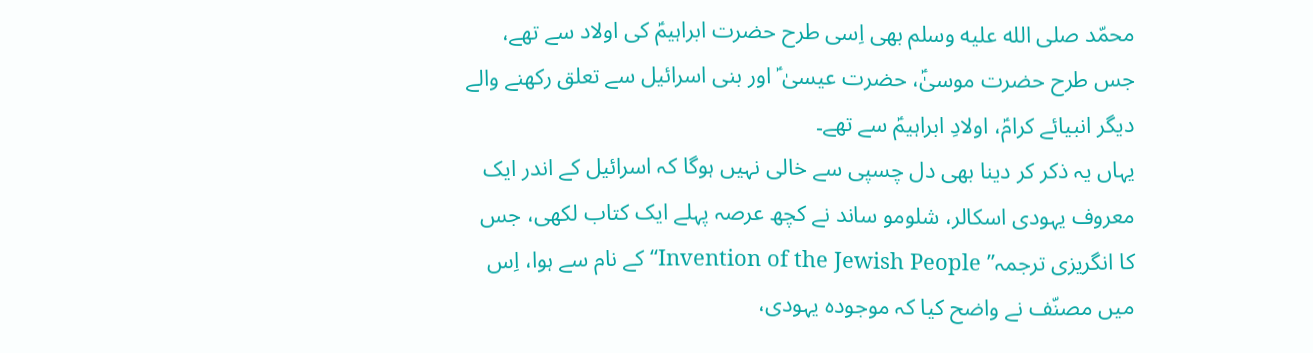محمّد صلى الله عليه وسلم بھی اِسی طرح حضرت ابراہیمؑ کی اولاد سے تھے، جس طرح حضرت موسیٰؑ، حضرت عیسیٰ ؑ اور بنی اسرائیل سے تعلق رکھنے والے دیگر انبیائے کرامؑ، اولادِ ابراہیمؑ سے تھے۔
یہاں یہ ذکر کر دینا بھی دل چسپی سے خالی نہیں ہوگا کہ اسرائیل کے اندر ایک معروف یہودی اسکالر، شلومو ساند نے کچھ عرصہ پہلے ایک کتاب لکھی، جس کا انگریزی ترجمہ’’ Invention of the Jewish People‘‘کے نام سے ہوا، اِس میں مصنّف نے واضح کیا کہ موجودہ یہودی،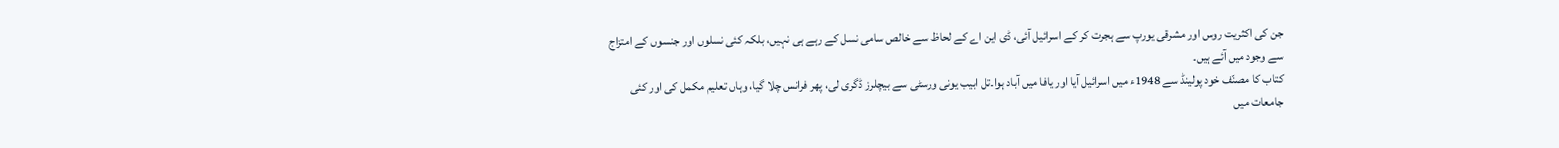جن کی اکثریت روس اور مشرقی یورپ سے ہجرت کر کے اسرائیل آئی، ڈی این اے کے لحاظ سے خالص سامی نسل کے رہے ہی نہیں، بلکہ کئی نسلوں اور جنسوں کے امتزاج سے وجود میں آئے ہیں۔
کتاب کا مصنّف خود پولینڈ سے 1948ء میں اسرائیل آیا اور یافا میں آباد ہوا۔تل ابیب یونی ورسٹی سے بیچلرز ڈگری لی، پھر فرانس چلا گیا، وہاں تعلیم مکمل کی اور کئی جامعات میں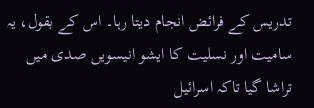تدریس کے فرائض انجام دیتا رہا۔ اس کے بقول، یہ سامیت اور نسلیت کا ایشو انیسویں صدی میں تراشا گیا تاکہ اسرائیل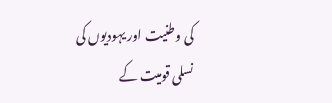کی وطنیت اور یہودیوں کی نسلی قومیت کے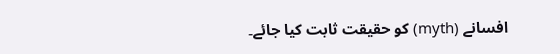افسانے (myth) کو حقیقت ثابت کیا جائے۔